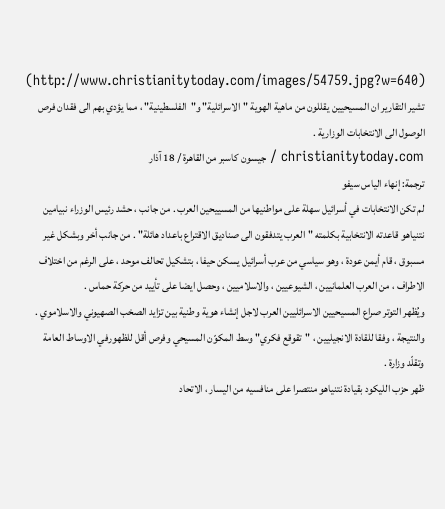(http://www.christianitytoday.com/images/54759.jpg?w=640)
تشير التقارير ان المسيحيين يقللون من ماهية الهوية "الاسرائلية" و"الفلسطينية" ، مما يؤدي بهم الى فقدان فرص الوصول الى الانتخابات الوزارية .
christianitytoday.com / جيسون كاسبر من القاهرة / 18 آذار
ترجمة: إنهاء الياس سيفو
لم تكن الانتخابات في أسرائيل سهلة على مواطنيها من المسييحين العرب . من جانب ، حشد رئيس الوزراء نبيامين نتنياهو قاعدته الانتخابية بكلمته "العرب يتدفقون الى صناديق الاقتراع باعداد هائلة" . من جانب أخر وبشكل غير مسبوق ، قام أيمن عودة ، وهو سياسي من عرب أسرائيل يسكن حيفا ، بتشكيل تحالف موحد ، على الرغم من اختلاف الاطراف ، من العرب العلمانيين ، الشيوعيين ، والاسلاميين ، وحصل ايضا على تأييد من حركة حماس .
ويُظهر التوتر صراع المسيحيين الاسرائليين العرب لاجل إنشاء هوية وطنية بين تزايد الصخب الصهيوني والاسلاموي . والنتيجة ، وفقا للقادة الانجيليين ، "تقوقع فكري" وسط المكوّن المسيحي وفرص أقل للظهورفي الاوساط العامة وتقلّد وزارة .
ظهر حزب الليكود بقيادة نتنياهو منتصرا على منافسيه من اليسار ، الاتحاد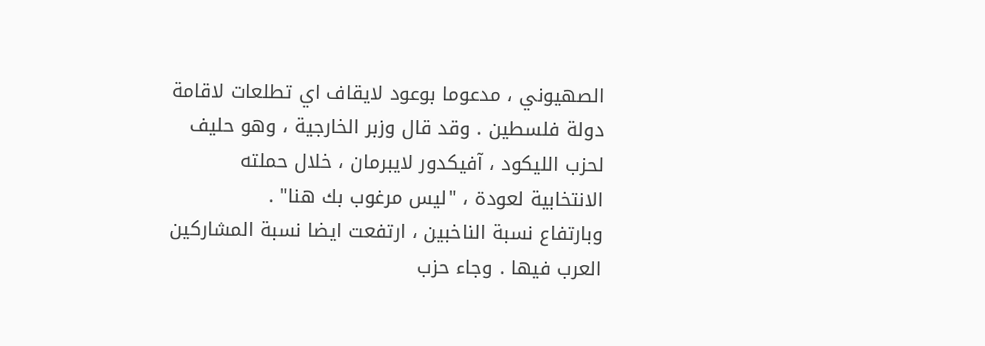الصهيوني ، مدعوما بوعود لايقاف اي تطلعات لاقامة دولة فلسطين . وقد قال وزبر الخارجية ، وهو حليف لحزب الليكود ، آفيكدور لايبرمان ، خلال حملته الانتخابية لعودة ، "ليس مرغوب بك هنا" .
وبارتفاع نسبة الناخبين ، ارتفعت ايضا نسبة المشاركين العرب فيها . وجاء حزب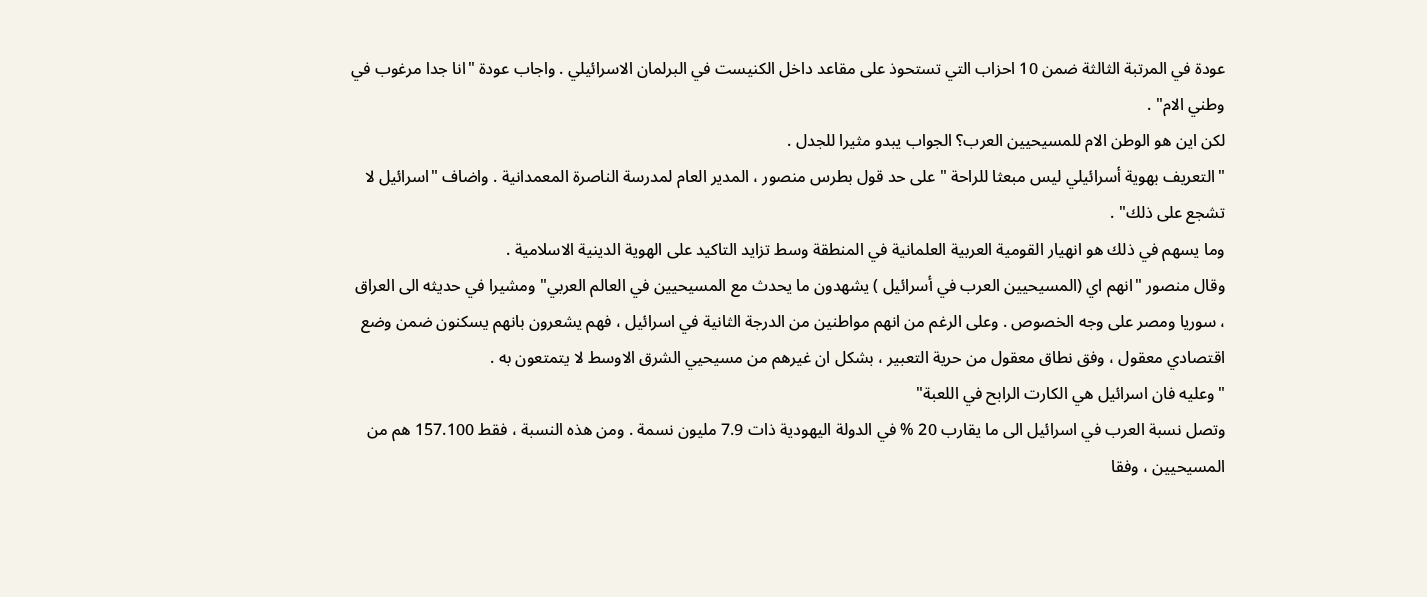عودة في المرتبة الثالثة ضمن 10 احزاب التي تستحوذ على مقاعد داخل الكنيست في البرلمان الاسرائيلي . واجاب عودة "انا جدا مرغوب في وطني الام" .
لكن اين هو الوطن الام للمسيحيين العرب؟ الجواب يبدو مثيرا للجدل .
"التعريف بهوية أسرائيلي ليس مبعثا للراحة " على حد قول بطرس منصور ، المدير العام لمدرسة الناصرة المعمدانية . واضاف "اسرائيل لا تشجع على ذلك" .
وما يسهم في ذلك هو انهيار القومية العربية العلمانية في المنطقة وسط تزايد التاكيد على الهوية الدينية الاسلامية .
وقال منصور "انهم اي (المسيحيين العرب في أسرائيل ) يشهدون ما يحدث مع المسيحيين في العالم العربي" ومشيرا في حديثه الى العراق ، سوريا ومصر على وجه الخصوص . وعلى الرغم من انهم مواطنين من الدرجة الثانية في اسرائيل ، فهم يشعرون بانهم يسكنون ضمن وضع اقتصادي معقول ، وفق نطاق معقول من حرية التعبير ، بشكل ان غيرهم من مسيحيي الشرق الاوسط لا يتمتعون به .
"وعليه فان اسرائيل هي الكارت الرابح في اللعبة"
وتصل نسبة العرب في اسرائيل الى ما يقارب 20 % في الدولة اليهودية ذات 7.9 مليون نسمة . ومن هذه النسبة ، فقط 157.100 هم من المسيحيين ، وفقا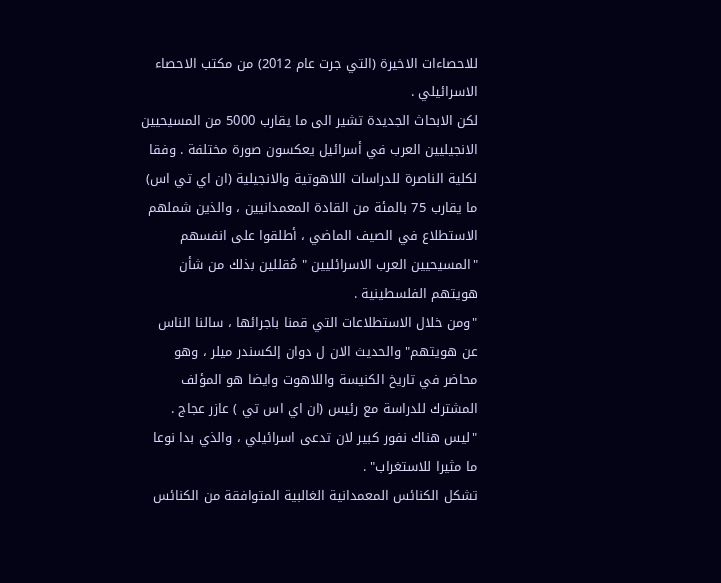للاحصاءات الاخيرة (التي جرت عام 2012) من مكتب الاحصاء الاسرائيلي .
لكن الابحاث الجديدة تشير الى ما يقارب 5000 من المسيحيين الانجيليين العرب في أسرائيل يعكسون صورة مختلفة . وفقا لكلية الناصرة للدراسات اللاهوتية والانجيلية (ان اي تي اس) ما يقارب 75 بالمئة من القادة المعمدانيين ، والذين شملهم الاستطلاع في الصيف الماضي ، أطلقوا على انفسهم "المسيحيين العرب الاسرائليين " مُقللين بذلك من شأن هويتهم الفلسطينية .
"ومن خلال الاستطلاعات التي قمنا باجرائها ، سالنا الناس عن هويتهم" والحديث الان ل دوان إلكسندر ميلر ، وهو محاضر في تاريخ الكنيسة واللاهوت وايضا هو المؤلف المشترك للدراسة مع رئيس (ان اي اس تي ) عازر عجاج . "ليس هناك نفور كبير لان تدعى اسرائيلي ، والذي بدا نوعا ما مثيرا للاستغراب" .
تشكل الكنائس المعمدانية الغالبية المتوافقة من الكنائس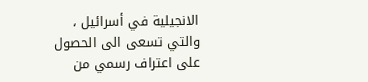الانجيلية في أسرائيل ، والتي تسعى الى الحصول على اعتراف رسمي من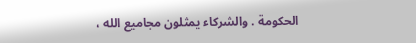الحكومة . والشركاء يمثلون مجاميع الله ،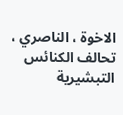الاخوة ، الناصري ، تحالف الكنائس التبشيرية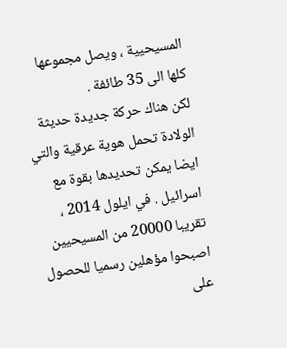المسيحيية ، ويصل مجموعها كلها الى 35 طائفة .
لكن هناك حركة جديدة حديثة الولادة تحمل هوية عرقية والتي ايضا يمكن تحديدها بقوة مع اسرائيل . في ايلول 2014 ، تقريبا 20000 من المسيحيين اصبحوا مؤهلين رسميا للحصول على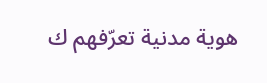هوية مدنية تعرّفهم ك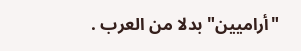"أراميين" بدلا من العرب .